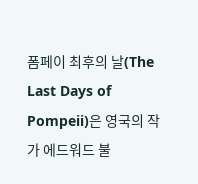폼페이 최후의 날(The Last Days of Pompeii)은 영국의 작가 에드워드 불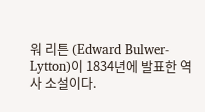워 리튼 (Edward Bulwer-Lytton)이 1834년에 발표한 역사 소설이다.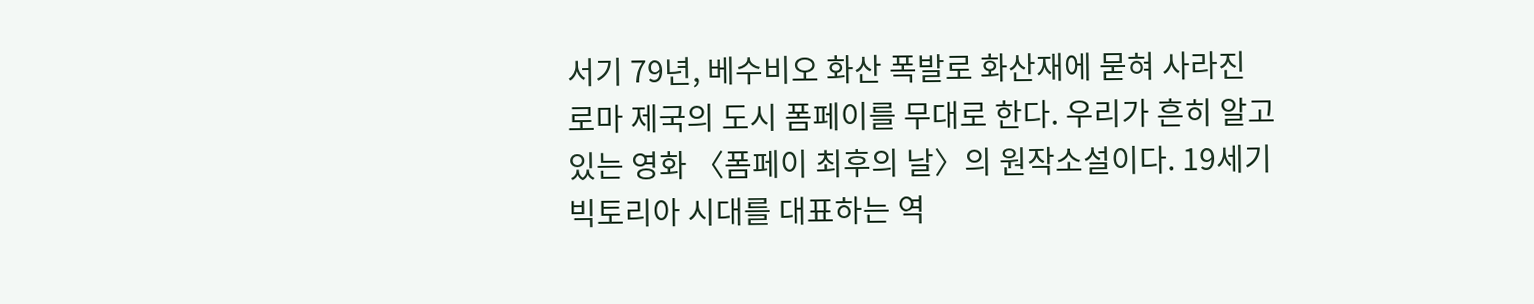서기 79년, 베수비오 화산 폭발로 화산재에 묻혀 사라진 로마 제국의 도시 폼페이를 무대로 한다. 우리가 흔히 알고 있는 영화 〈폼페이 최후의 날〉의 원작소설이다. 19세기 빅토리아 시대를 대표하는 역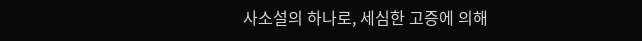사소설의 하나로, 세심한 고증에 의해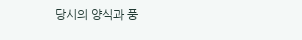당시의 양식과 풍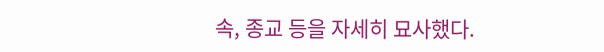속, 종교 등을 자세히 묘사했다.